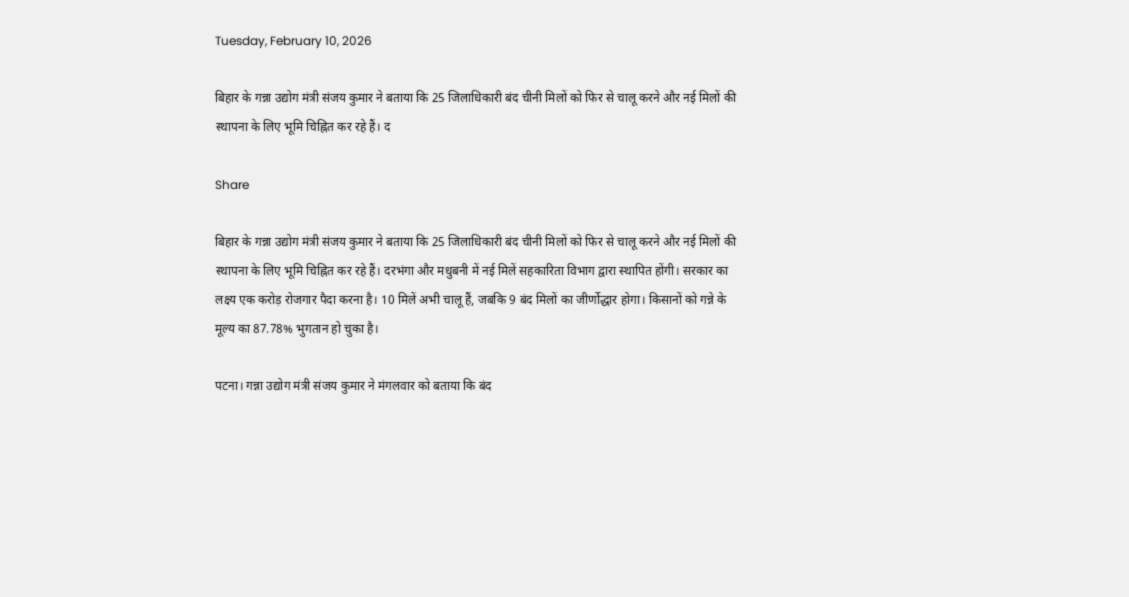Tuesday, February 10, 2026

बिहार के गन्ना उद्योग मंत्री संजय कुमार ने बताया कि 25 जिलाधिकारी बंद चीनी मिलों को फिर से चालू करने और नई मिलों की स्थापना के लिए भूमि चिह्नित कर रहे हैं। द

Share

बिहार के गन्ना उद्योग मंत्री संजय कुमार ने बताया कि 25 जिलाधिकारी बंद चीनी मिलों को फिर से चालू करने और नई मिलों की स्थापना के लिए भूमि चिह्नित कर रहे हैं। दरभंगा और मधुबनी में नई मिलें सहकारिता विभाग द्वारा स्थापित होंगी। सरकार का लक्ष्य एक करोड़ रोजगार पैदा करना है। 10 मिलें अभी चालू हैं, जबकि 9 बंद मिलों का जीर्णोद्धार होगा। किसानों को गन्ने के मूल्य का 87.78% भुगतान हो चुका है।

पटना। गन्ना उद्योग मंत्री संजय कुमार ने मंगलवार को बताया कि बंद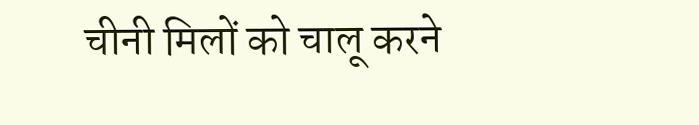चीनी मिलों को चालू करने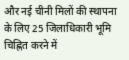और नई चीनी मिलों की स्थापना के लिए 25 जिलाधिकारी भूमि चिह्नित करने में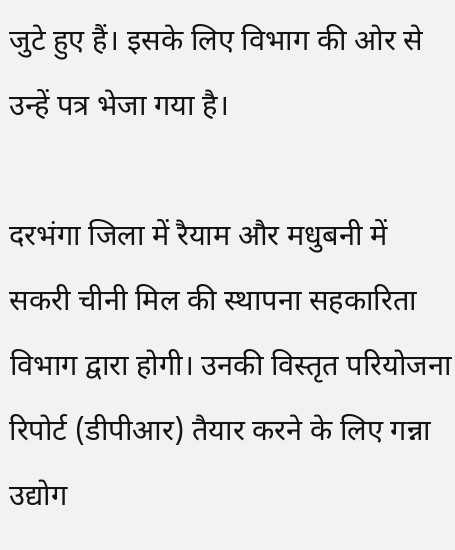जुटे हुए हैं। इसके लिए विभाग की ओर से उन्हें पत्र भेजा गया है।

दरभंगा जिला में रैयाम और मधुबनी में सकरी चीनी मिल की स्थापना सहकारिता विभाग द्वारा होगी। उनकी विस्तृत परियोजना रिपोर्ट (डीपीआर) तैयार करने के लिए गन्ना उद्योग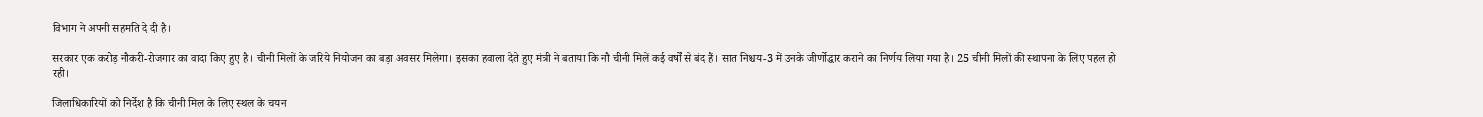विभाग ने अपनी सहमति दे दी है।

सरकार एक करोड़ नौकरी-रोजगार का वादा किए हुए है। चीनी मिलों के जरिये नियोजन का बड़ा अवसर मिलेगा। इसका हवाला देते हुए मंत्री ने बताया कि नौ चीनी मिलें कई वर्षों से बंद हैं। सात निश्चय-3 में उनके जीर्णोद्धार कराने का निर्णय लिया गया है। 25 चीनी मिलों की स्थापना के लिए पहल हो रही।

जिलाधिकारियों को निर्देश है कि चीनी मिल के लिए स्थल के चयन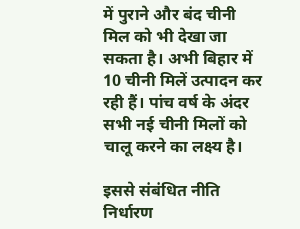में पुराने और बंद चीनी मिल को भी देखा जा सकता है। अभी बिहार में 10 चीनी मिलें उत्पादन कर रही हैं। पांच वर्ष के अंदर सभी नई चीनी मिलों को चालू करने का लक्ष्य है।

इससे संबंधित नीति निर्धारण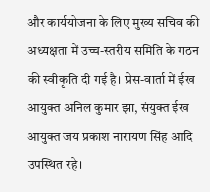और कार्ययोजना के लिए मुख्य सचिव की अध्यक्षता में उच्च-स्तरीय समिति के गठन की स्वीकृति दी गई है। प्रेस-वार्ता में ईख आयुक्त अनिल कुमार झा, संयुक्त ईख आयुक्त जय प्रकाश नारायण सिंह आदि उपस्थित रहे।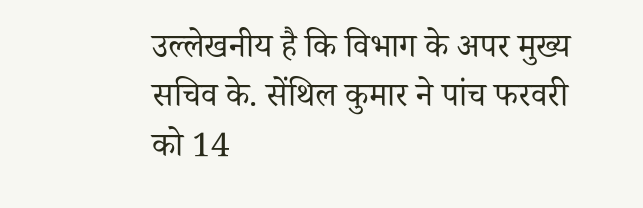उल्लेखनीय है कि विभाग के अपर मुख्य सचिव के. सेंथिल कुमार ने पांच फरवरी को 14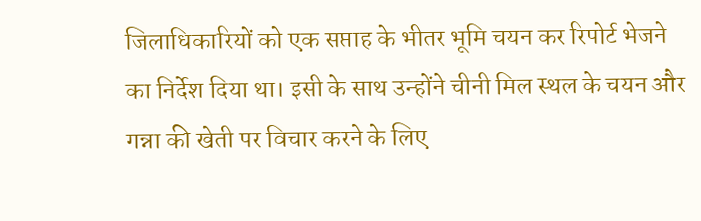जिलाधिकारियों को एक सप्ताह के भीतर भूमि चयन कर रिपोर्ट भेजने का निर्देश दिया था। इसी के साथ उन्होंने चीनी मिल स्थल के चयन और गन्ना की खेती पर विचार करने के लिए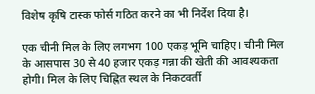विशेष कृषि टास्क फोर्स गठित करने का भी निर्देश दिया है।

एक चीनी मिल के लिए लगभग 100 एकड़ भूमि चाहिए। चीनी मिल के आसपास 30 से 40 हजार एकड़ गन्ना की खेती की आवश्यकता होगी। मिल के लिए चिह्नित स्थल के निकटवर्ती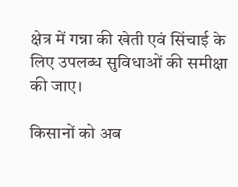क्षेत्र में गन्ना की खेती एवं सिंचाई के लिए उपलब्ध सुविधाओं की समीक्षा की जाए।

किसानों को अब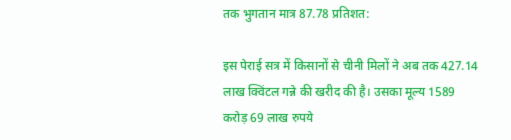तक भुगतान मात्र 87.78 प्रतिशत:

इस पेराई सत्र में किसानों से चीनी मिलों ने अब तक 427.14 लाख क्विंटल गन्ने की खरीद की है। उसका मूल्य 1589 करोड़ 69 लाख रुपये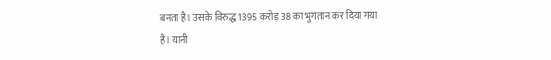बनता है। उसके विरुद्ध 1395 करोड़ 38 का भुगतान कर दिया गया है। यानी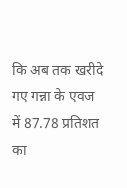कि अब तक खरीदे गए गन्ना के एवज में 87.78 प्रतिशत का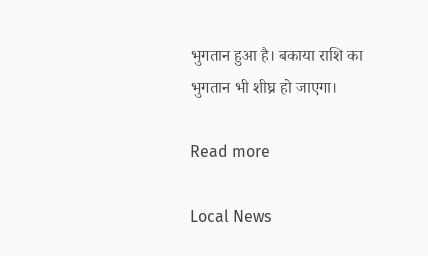भुगतान हुआ है। बकाया राशि का भुगतान भी शीघ्र हो जाएगा।

Read more

Local News